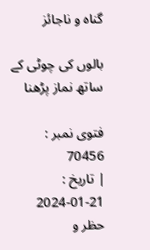گناہ و ناجائز

بالوں کی چوٹی کے ساتھ نماز پڑھنا

فتوی نمبر :
70456
| تاریخ :
2024-01-21
حظر و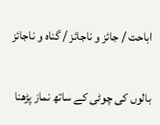اباحت / جائز و ناجائز / گناہ و ناجائز

بالوں کی چوٹی کے ساتھ نماز پڑھنا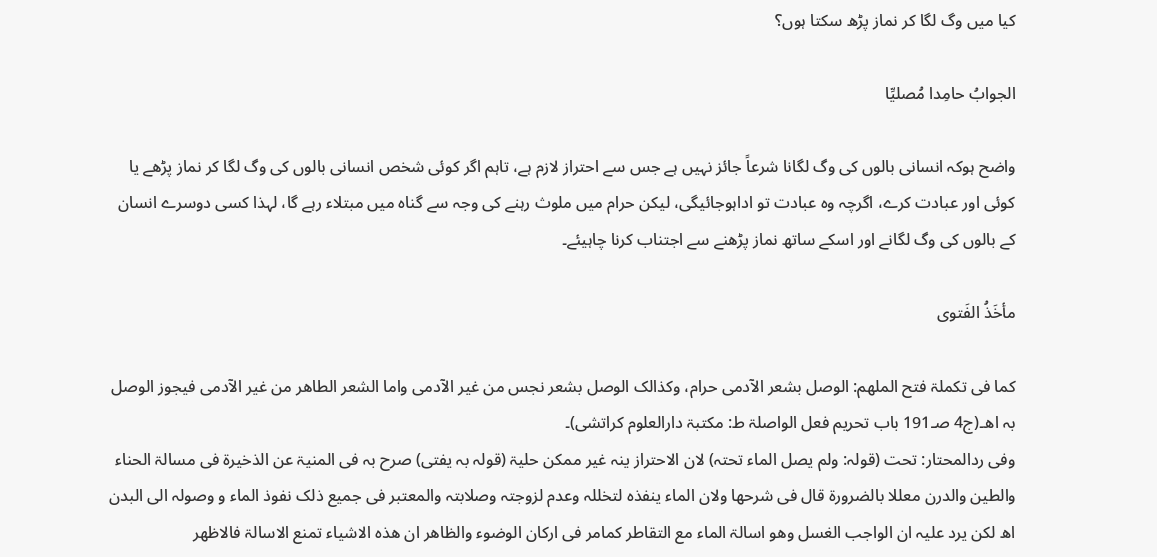کیا میں وگ لگا کر نماز پڑھ سکتا ہوں؟

الجوابُ حامِدا مُصلیِّا

واضح ہوکہ انسانی بالوں کی وگ لگانا شرعاً جائز نہیں ہے جس سے احتراز لازم ہے، تاہم اگر کوئی شخص انسانی بالوں کی وگ لگا کر نماز پڑھے یا کوئی اور عبادت کرے، اگرچہ وہ عبادت تو اداہوجائیگی، لیکن حرام میں ملوث رہنے کی وجہ سے گناہ میں مبتلاء رہے گا، لہذا کسی دوسرے انسان کے بالوں کی وگ لگانے اور اسکے ساتھ نماز پڑھنے سے اجتناب کرنا چاہیئے۔

مأخَذُ الفَتوی

کما فی تکملۃ فتح الملھم: الوصل بشعر الآدمی حرام، وکذالک الوصل بشعر نجس من غیر الآدمی واما الشعر الطاھر من غیر الآدمی فیجوز الوصل بہ اھ۔(ج4 صـ191 باب تحریم فعل الواصلۃ ط: مکتبۃ دارالعلوم کراتشی)۔
وفی ردالمحتار: تحت (قولہ: ولم یصل الماء تحتہ) لان الاحتراز ینہ غیر ممکن حلیۃ (قولہ بہ یفتی) صرح بہ فی المنیۃ عن الذخیرۃ فی مسالۃ الحناء والطین والدرن معللا بالضرورۃ قال فی شرحھا ولان الماء ینفذہ لتخللہ وعدم لزوجتہ وصلابتہ والمعتبر فی جمیع ذلک نفوذ الماء و وصولہ الی البدن اھ لکن یرد علیہ ان الواجب الغسل وھو اسالۃ الماء مع التقاطر کمامر فی ارکان الوضوء والظاھر ان ھذہ الاشیاء تمنع الاسالۃ فالاظھر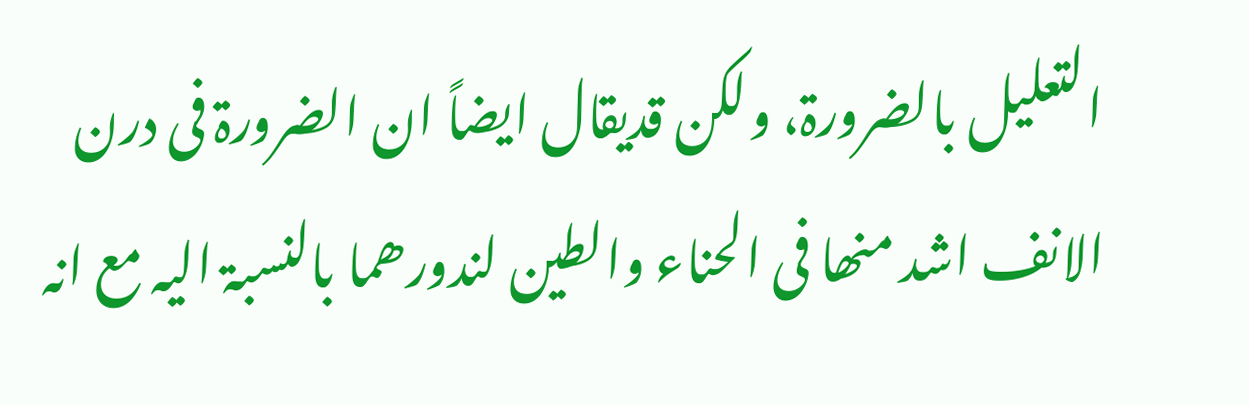التعلیل بالضرورۃ، ولکن قدیقال ایضاً ان الضرورۃ فی درن الانف اشد منھا فی الحناء والطین لندورھما بالنسبۃ الیہ مع انہ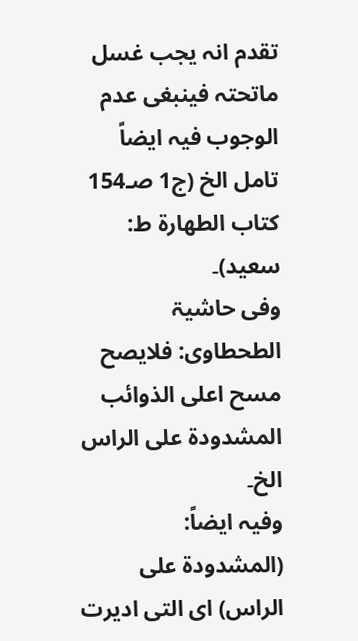تقدم انہ یجب غسل ماتحتہ فینبغی عدم الوجوب فیہ ایضاً تامل الخ (ج1 صـ154 کتاب الطھارۃ ط: سعید)۔
وفی حاشیۃ الطحطاوی: فلایصح مسح اعلی الذوائب المشدودۃ علی الراس الخ۔
وفیہ ایضاً: (المشدودۃ علی الراس) ای التی ادیرت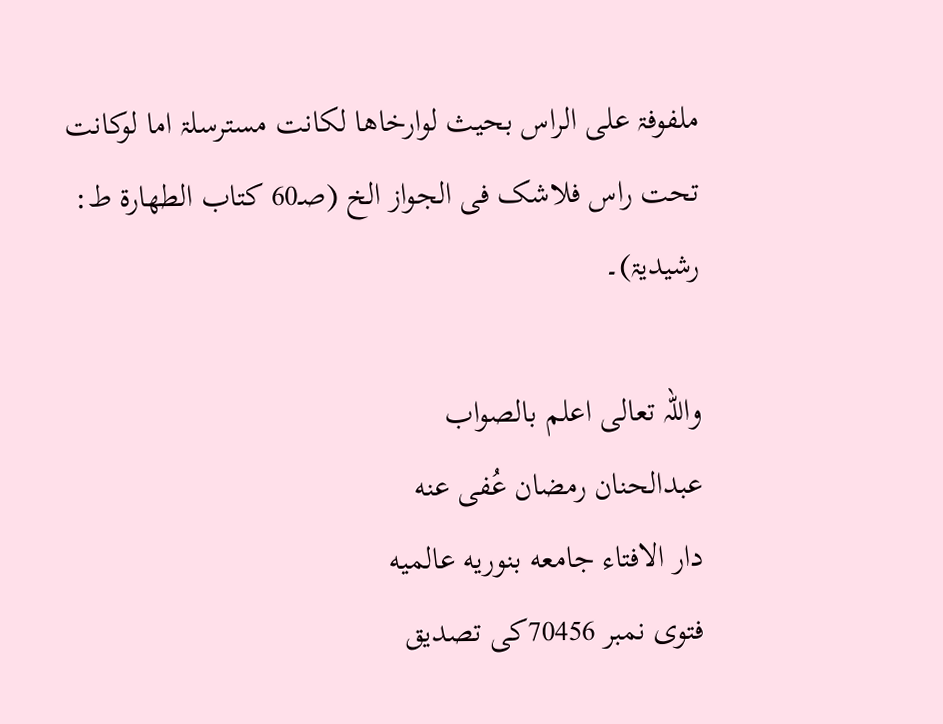ملفوفۃ علی الراس بحیث لوارخاھا لکانت مسترسلۃ اما لوکانت تحت راس فلاشک فی الجواز الخ (صـ60 کتاب الطھارۃ ط: رشیدیۃ)۔

واللہ تعالی اعلم بالصواب
عبدالحنان رمضان عُفی عنه
دار الافتاء جامعه بنوریه عالمیه
فتوی نمبر 70456کی تصدیق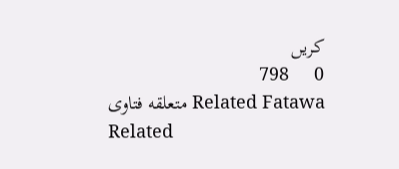کریں
0     798
Related Fatawa متعلقه فتاوی
Related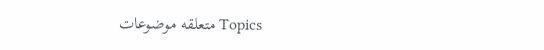Topics متعلقه موضوعات